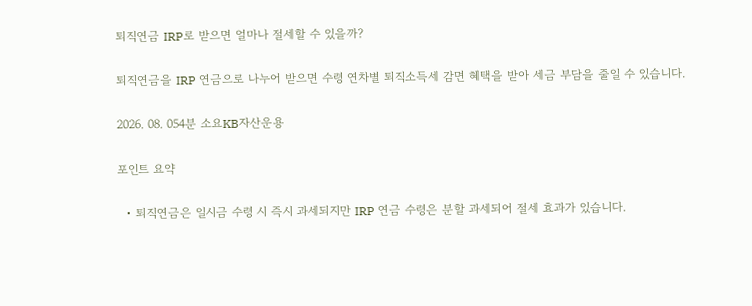퇴직연금 IRP로 받으면 얼마나 절세할 수 있을까?

퇴직연금을 IRP 연금으로 나누어 받으면 수령 연차별 퇴직소득세 감면 혜택을 받아 세금 부담을 줄일 수 있습니다.

2026. 08. 054분 소요KB자산운용

포인트 요약

  • 퇴직연금은 일시금 수령 시 즉시 과세되지만 IRP 연금 수령은 분할 과세되어 절세 효과가 있습니다.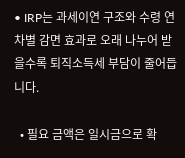• IRP는 과세이연 구조와 수령 연차별 감면 효과로 오래 나누어 받을수록 퇴직소득세 부담이 줄어듭니다.

  • 필요 금액은 일시금으로 확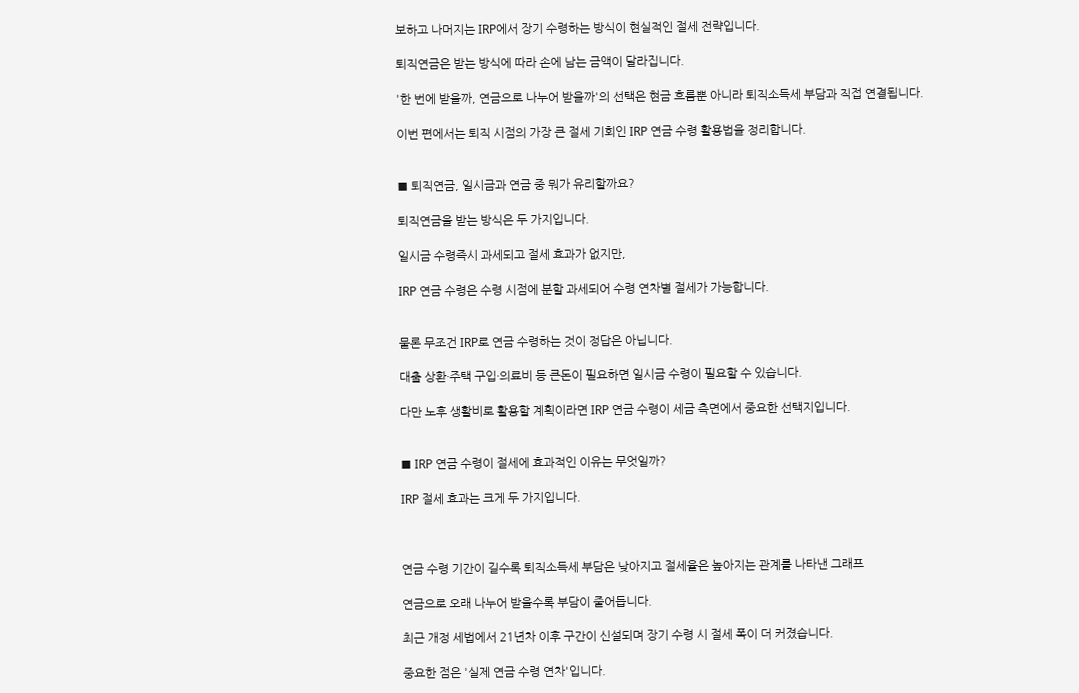보하고 나머지는 IRP에서 장기 수령하는 방식이 현실적인 절세 전략입니다.

퇴직연금은 받는 방식에 따라 손에 남는 금액이 달라집니다.

'한 번에 받을까, 연금으로 나누어 받을까'의 선택은 현금 흐름뿐 아니라 퇴직소득세 부담과 직접 연결됩니다.

이번 편에서는 퇴직 시점의 가장 큰 절세 기회인 IRP 연금 수령 활용법을 정리합니다.


■ 퇴직연금, 일시금과 연금 중 뭐가 유리할까요?

퇴직연금을 받는 방식은 두 가지입니다.

일시금 수령즉시 과세되고 절세 효과가 없지만,

IRP 연금 수령은 수령 시점에 분할 과세되어 수령 연차별 절세가 가능합니다.


물론 무조건 IRP로 연금 수령하는 것이 정답은 아닙니다.

대출 상환·주택 구입·의료비 등 큰돈이 필요하면 일시금 수령이 필요할 수 있습니다.

다만 노후 생활비로 활용할 계획이라면 IRP 연금 수령이 세금 측면에서 중요한 선택지입니다.


■ IRP 연금 수령이 절세에 효과적인 이유는 무엇일까?

IRP 절세 효과는 크게 두 가지입니다.



연금 수령 기간이 길수록 퇴직소득세 부담은 낮아지고 절세율은 높아지는 관계를 나타낸 그래프

연금으로 오래 나누어 받을수록 부담이 줄어듭니다.

최근 개정 세법에서 21년차 이후 구간이 신설되며 장기 수령 시 절세 폭이 더 커졌습니다.

중요한 점은 '실제 연금 수령 연차'입니다.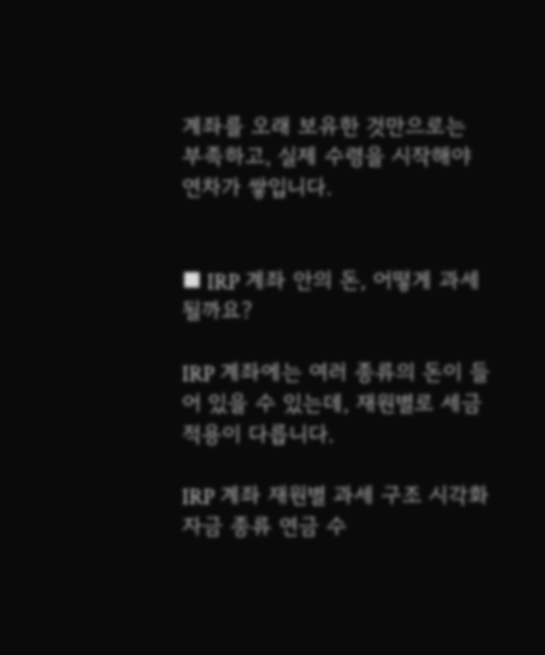계좌를 오래 보유한 것만으로는 부족하고, 실제 수령을 시작해야 연차가 쌓입니다.


■ IRP 계좌 안의 돈, 어떻게 과세될까요?

IRP 계좌에는 여러 종류의 돈이 들어 있을 수 있는데, 재원별로 세금 적용이 다릅니다.

IRP 계좌 재원별 과세 구조 시각화
자금 종류 연금 수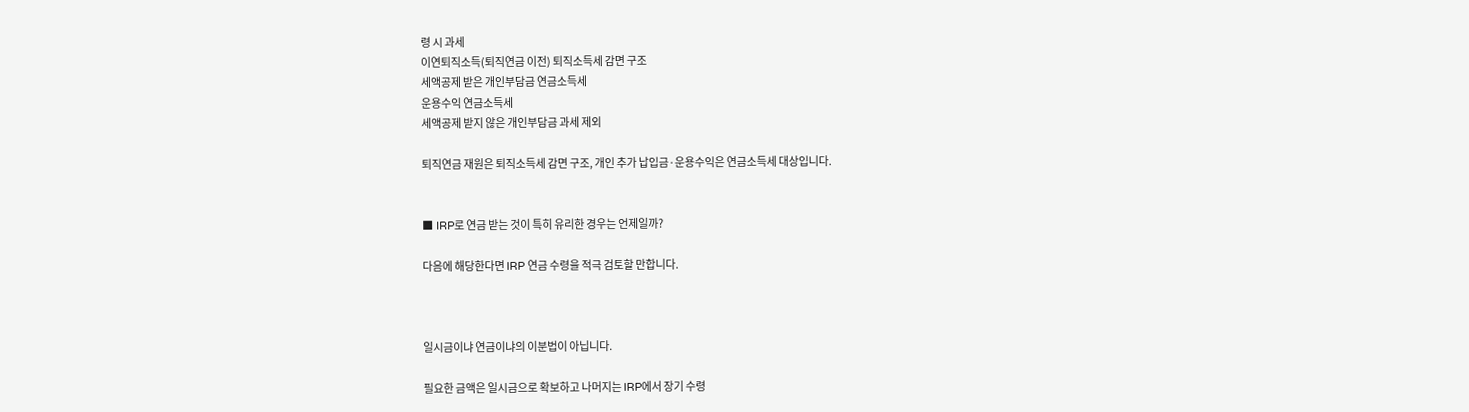령 시 과세
이연퇴직소득(퇴직연금 이전) 퇴직소득세 감면 구조
세액공제 받은 개인부담금 연금소득세
운용수익 연금소득세
세액공제 받지 않은 개인부담금 과세 제외

퇴직연금 재원은 퇴직소득세 감면 구조, 개인 추가 납입금·운용수익은 연금소득세 대상입니다.


■ IRP로 연금 받는 것이 특히 유리한 경우는 언제일까?

다음에 해당한다면 IRP 연금 수령을 적극 검토할 만합니다.



일시금이냐 연금이냐의 이분법이 아닙니다.

필요한 금액은 일시금으로 확보하고 나머지는 IRP에서 장기 수령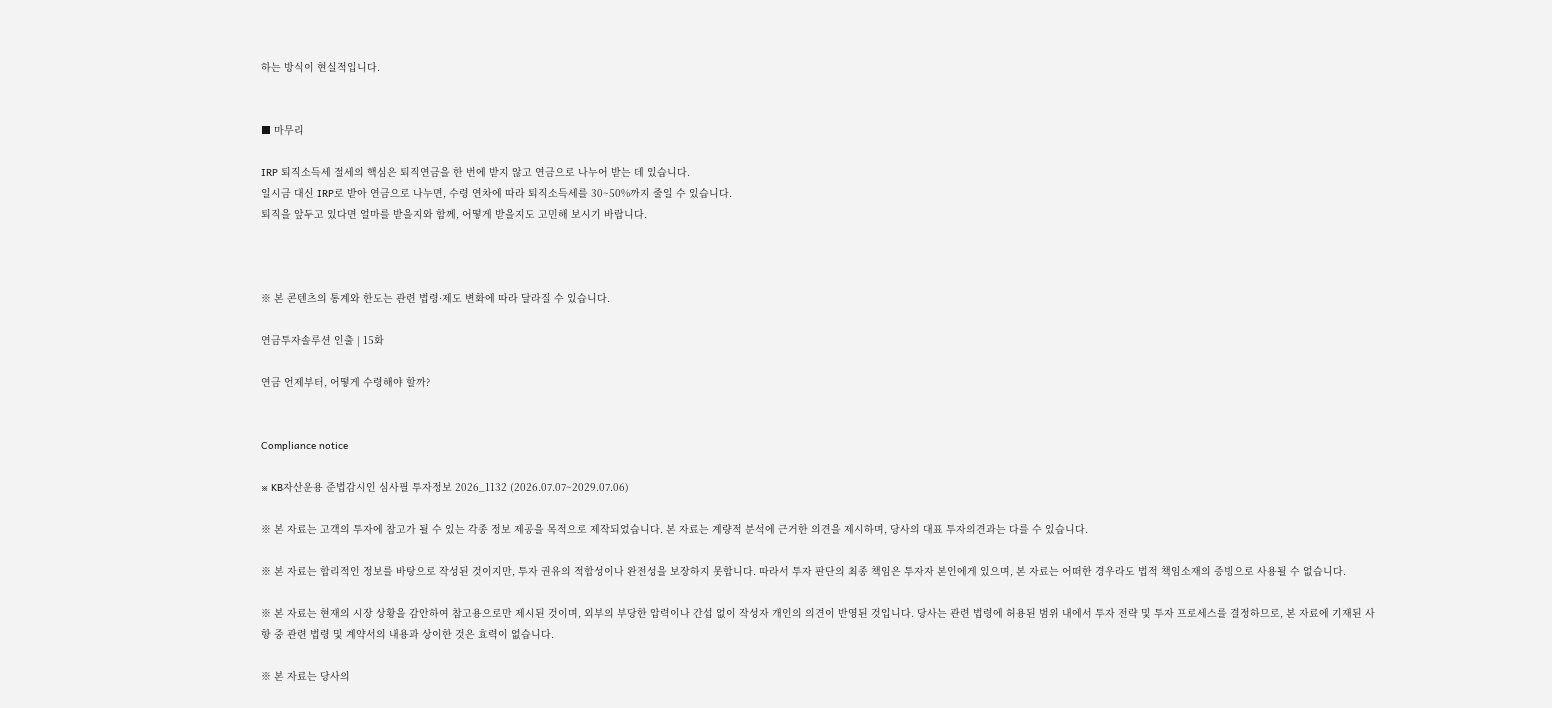하는 방식이 현실적입니다.


■ 마무리

IRP 퇴직소득세 절세의 핵심은 퇴직연금을 한 번에 받지 않고 연금으로 나누어 받는 데 있습니다.
일시금 대신 IRP로 받아 연금으로 나누면, 수령 연차에 따라 퇴직소득세를 30~50%까지 줄일 수 있습니다.
퇴직을 앞두고 있다면 얼마를 받을지와 함께, 어떻게 받을지도 고민해 보시기 바랍니다.



※ 본 콘텐츠의 통계와 한도는 관련 법령·제도 변화에 따라 달라질 수 있습니다.

연금투자솔루션 인출 | 15화

연금 언제부터, 어떻게 수령해야 할까?


Compliance notice

※ KB자산운용 준법감시인 심사필 투자정보 2026_1132 (2026.07.07~2029.07.06)

※ 본 자료는 고객의 투자에 참고가 될 수 있는 각종 정보 제공을 목적으로 제작되었습니다. 본 자료는 계량적 분석에 근거한 의견을 제시하며, 당사의 대표 투자의견과는 다를 수 있습니다.

※ 본 자료는 합리적인 정보를 바탕으로 작성된 것이지만, 투자 권유의 적합성이나 완전성을 보장하지 못합니다. 따라서 투자 판단의 최종 책임은 투자자 본인에게 있으며, 본 자료는 어떠한 경우라도 법적 책임소재의 증빙으로 사용될 수 없습니다.

※ 본 자료는 현재의 시장 상황을 감안하여 참고용으로만 제시된 것이며, 외부의 부당한 압력이나 간섭 없이 작성자 개인의 의견이 반영된 것입니다. 당사는 관련 법령에 허용된 범위 내에서 투자 전략 및 투자 프로세스를 결정하므로, 본 자료에 기재된 사항 중 관련 법령 및 계약서의 내용과 상이한 것은 효력이 없습니다.

※ 본 자료는 당사의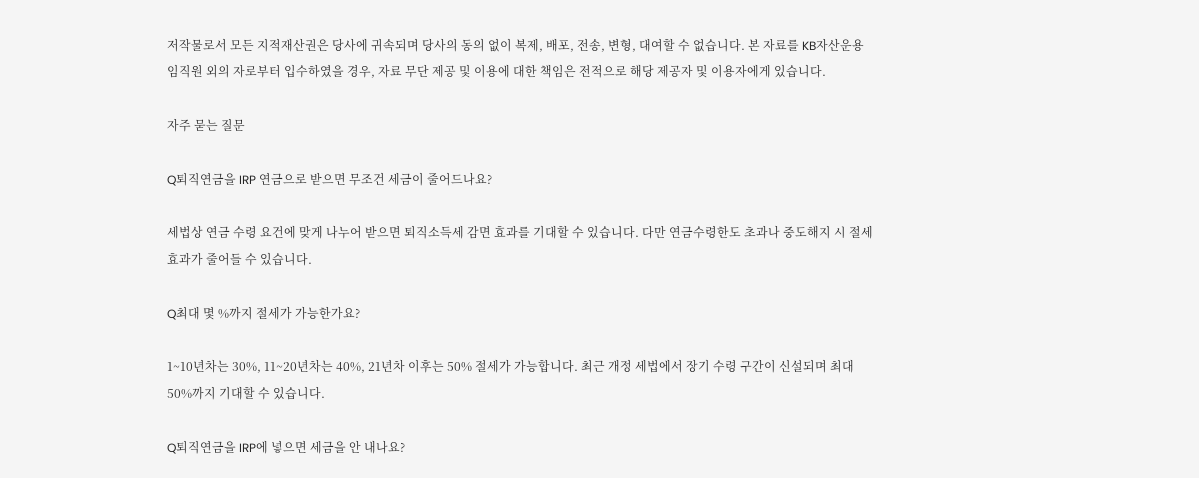저작물로서 모든 지적재산권은 당사에 귀속되며 당사의 동의 없이 복제, 배포, 전송, 변형, 대여할 수 없습니다. 본 자료를 KB자산운용 임직원 외의 자로부터 입수하였을 경우, 자료 무단 제공 및 이용에 대한 책임은 전적으로 해당 제공자 및 이용자에게 있습니다.

자주 묻는 질문

Q퇴직연금을 IRP 연금으로 받으면 무조건 세금이 줄어드나요?

세법상 연금 수령 요건에 맞게 나누어 받으면 퇴직소득세 감면 효과를 기대할 수 있습니다. 다만 연금수령한도 초과나 중도해지 시 절세 효과가 줄어들 수 있습니다.

Q최대 몇 %까지 절세가 가능한가요?

1~10년차는 30%, 11~20년차는 40%, 21년차 이후는 50% 절세가 가능합니다. 최근 개정 세법에서 장기 수령 구간이 신설되며 최대 50%까지 기대할 수 있습니다.

Q퇴직연금을 IRP에 넣으면 세금을 안 내나요?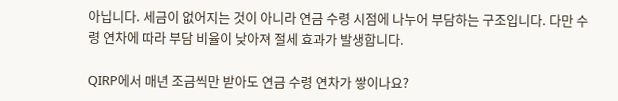아닙니다. 세금이 없어지는 것이 아니라 연금 수령 시점에 나누어 부담하는 구조입니다. 다만 수령 연차에 따라 부담 비율이 낮아져 절세 효과가 발생합니다.

QIRP에서 매년 조금씩만 받아도 연금 수령 연차가 쌓이나요?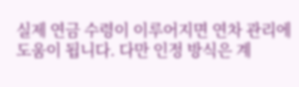실제 연금 수령이 이루어지면 연차 관리에 도움이 됩니다. 다만 인정 방식은 계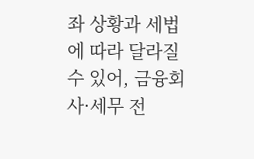좌 상황과 세법에 따라 달라질 수 있어, 금융회사·세무 전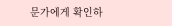문가에게 확인하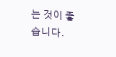는 것이 좋습니다.